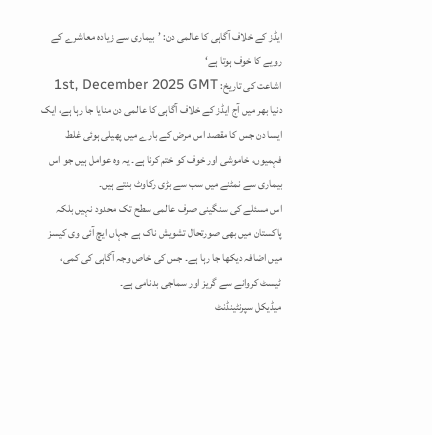ایڈز کے خلاف آگاہی کا عالمی دن: ’بیماری سے زیادہ معاشرے کے رویے کا خوف ہوتا ہے‘
اشاعت کی تاریخ: 1st, December 2025 GMT
دنیا بھر میں آج ایڈز کے خلاف آگاہی کا عالمی دن منایا جا رہا ہے، ایک ایسا دن جس کا مقصد اس مرض کے بارے میں پھیلی ہوئی غلط فہمیوں، خاموشی اور خوف کو ختم کرنا ہے۔ یہ وہ عوامل ہیں جو اس بیماری سے نمٹنے میں سب سے بڑی رکاوٹ بنتے ہیں۔
اس مسئلے کی سنگینی صرف عالمی سطح تک محدود نہیں بلکہ پاکستان میں بھی صورتحال تشویش ناک ہے جہاں ایچ آئی وی کیسز میں اضافہ دیکھا جا رہا ہے۔ جس کی خاص وجہ آگاہی کی کمی، ٹیسٹ کروانے سے گریز اور سماجی بدنامی ہے۔
میڈیکل سپرنٹینڈنٹ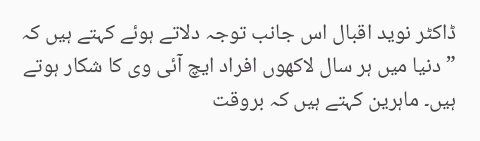ڈاکٹر نوید اقبال اس جانب توجہ دلاتے ہوئے کہتے ہیں کہ ”دنیا میں ہر سال لاکھوں افراد ایچ آئی وی کا شکار ہوتے ہیں۔ ماہرین کہتے ہیں کہ بروقت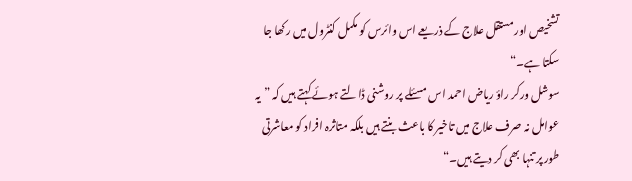تشخیص اور مستقل علاج کے ذریعے اس وائرس کو مکمل کنٹرول میں رکھا جا سکتا ہے۔“
سوشل ورکر راؤ ریاض احمد اس مسئلے پر روشنی ڈالتے ہوئے کہتے ہیں کہ ”یہ عوامل نہ صرف علاج میں تاخیر کا باعث بنتے ہیں بلکہ متاثرہ افراد کو معاشرتی طور پر تنہا بھی کر دیتے ہیں۔“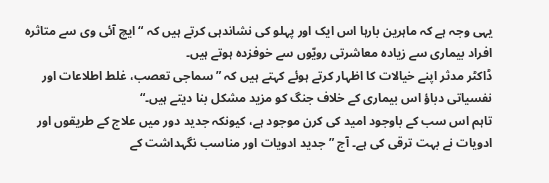یہی وجہ ہے کہ ماہرین بارہا اس ایک اور پہلو کی نشاندہی کرتے ہیں کہ “ایچ آئی وی سے متاثرہ افراد بیماری سے زیادہ معاشرتی رویّوں سے خوفزدہ ہوتے ہیں۔
ڈاکٹر مدثر اپنے خیالات کا اظہار کرتے ہوئے کہتے ہیں کہ ”سماجی تعصب، غلط اطلاعات اور نفسیاتی دباؤ اس بیماری کے خلاف جنگ کو مزید مشکل بنا دیتے ہیں۔“
تاہم اس سب کے باوجود امید کی کرن موجود ہے، کیونکہ جدید دور میں علاج کے طریقوں اور ادویات نے بہت ترقی کی ہے۔ آج ”جدید ادویات اور مناسب نگہداشت کے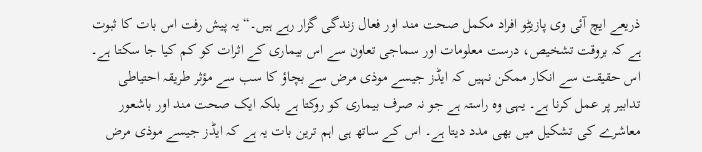ذریعے ایچ آئی وی پازیٹِو افراد مکمل صحت مند اور فعال زندگی گزار رہے ہیں۔“ یہ پیش رفت اس بات کا ثبوت ہے کہ بروقت تشخیص، درست معلومات اور سماجی تعاون سے اس بیماری کے اثرات کو کم کیا جا سکتا ہے۔
اس حقیقت سے انکار ممکن نہیں کہ ایڈز جیسے موذی مرض سے بچاؤ کا سب سے مؤثر طریقہ احتیاطی تدابیر پر عمل کرنا ہے۔ یہی وہ راستہ ہے جو نہ صرف بیماری کو روکتا ہے بلکہ ایک صحت مند اور باشعور معاشرے کی تشکیل میں بھی مدد دیتا ہے۔ اس کے ساتھ ہی اہم ترین بات یہ ہے کہ ایڈز جیسے موذی مرض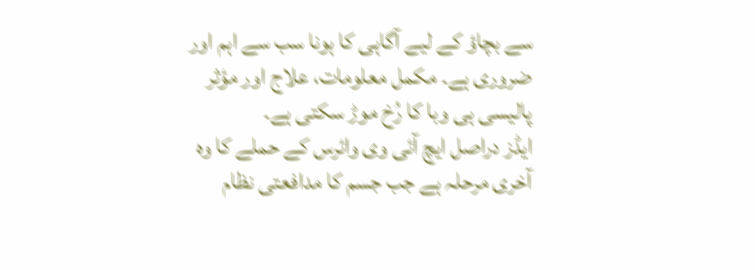سے بچاؤ کے لیے آگاہی کا ہونا سب سے اہم اور ضروری ہے۔ مکمل معلومات، علاج اور مؤثر پالیسی ہی وبا کا رُخ موڑ سکتی ہے۔
ایڈز دراصل ایچ آئی وی وائرس کے حملے کا وہ آخری مرحلہ ہے جب جسم کا مدافعتی نظام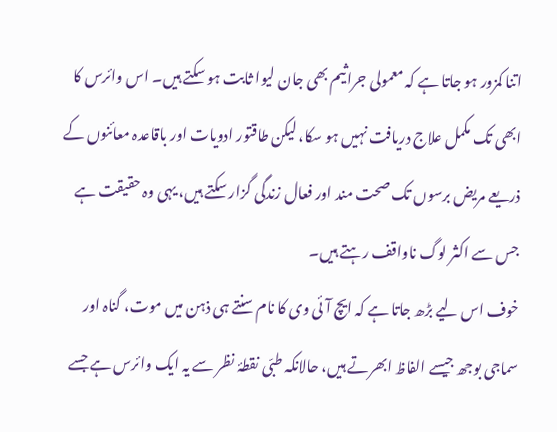اتنا کمزور ہو جاتا ہے کہ معمولی جراثیم بھی جان لیوا ثابت ہو سکتے ہیں۔ اس وائرس کا ابھی تک مکمل علاج دریافت نہیں ہو سکا، لیکن طاقتور ادویات اور باقاعدہ معائنوں کے ذریعے مریض برسوں تک صحت مند اور فعال زندگی گزار سکتے ہیں، یہی وہ حقیقت ہے جس سے اکثر لوگ ناواقف رہتے ہیں۔
خوف اس لیے بڑھ جاتا ہے کہ ایچ آئی وی کا نام سنتے ہی ذہن میں موت، گناہ اور سماجی بوجھ جیسے الفاظ ابھرتے ہیں، حالانکہ طبّی نقطۂ نظر سے یہ ایک وائرس ہے جسے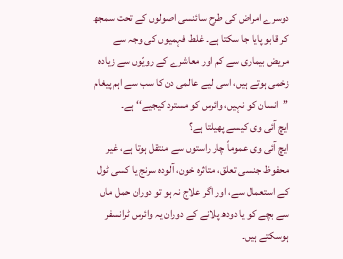دوسرے امراض کی طرح سائنسی اصولوں کے تحت سمجھ کر قابو پایا جا سکتا ہے۔ غلط فہمیوں کی وجہ سے مریض بیماری سے کم اور معاشرے کے رویّوں سے زیادہ زخمی ہوتے ہیں، اسی لیے عالمی دن کا سب سے اہم پیغام ’’انسان کو نہیں، وائرس کو مسترد کیجیے‘‘ ہے۔
ایچ آئی وی کیسے پھیلتا ہے؟
ایچ آئی وی عموماً چار راستوں سے منتقل ہوتا ہے، غیر محفوظ جنسی تعلق، متاثرہ خون، آلودہ سرنج یا کسی ٹول کے استعمال سے، اور اگر علاج نہ ہو تو دوران حمل ماں سے بچے کو یا دودھ پلانے کے دوران یہ وائرس ٹرانسفر ہوسکتے ہیں۔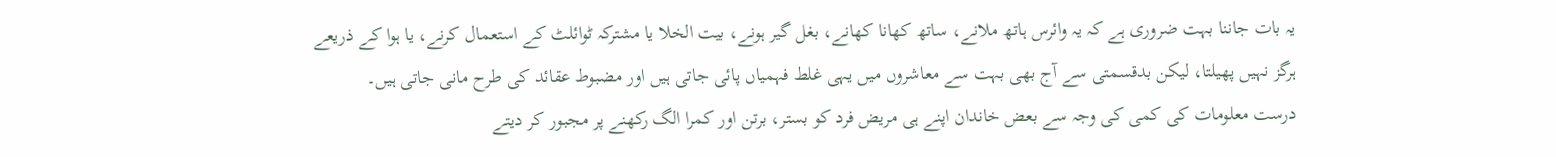یہ بات جاننا بہت ضروری ہے کہ یہ وائرس ہاتھ ملانے، ساتھ کھانا کھانے، بغل گیر ہونے، بیت الخلا یا مشترکہ ٹوائلٹ کے استعمال کرنے، یا ہوا کے ذریعے ہرگز نہیں پھیلتا، لیکن بدقسمتی سے آج بھی بہت سے معاشروں میں یہی غلط فہمیاں پائی جاتی ہیں اور مضبوط عقائد کی طرح مانی جاتی ہیں۔
درست معلومات کی کمی کی وجہ سے بعض خاندان اپنے ہی مریض فرد کو بستر، برتن اور کمرا الگ رکھنے پر مجبور کر دیتے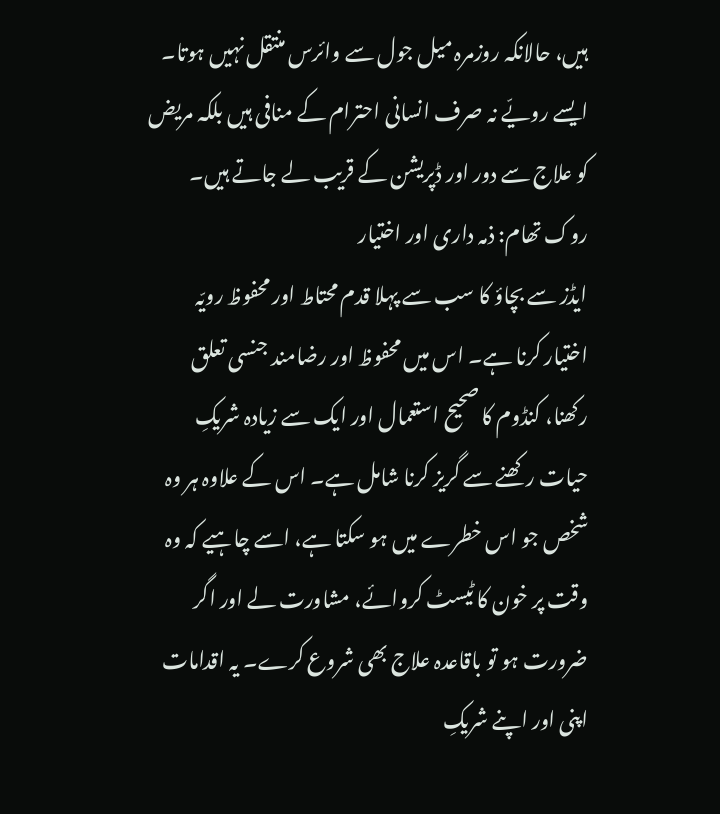ہیں، حالانکہ روزمرہ میل جول سے وائرس منتقل نہیں ہوتا۔ ایسے رویّے نہ صرف انسانی احترام کے منافی ہیں بلکہ مریض کو علاج سے دور اور ڈپریشن کے قریب لے جاتے ہیں۔
روک تھام: ذمہ داری اور اختیار
ایڈز سے بچاؤ کا سب سے پہلا قدم محتاط اور محفوظ رویّہ اختیار کرنا ہے۔ اس میں محفوظ اور رضامند جنسی تعلق رکھنا، کنڈوم کا صحیح استعمال اور ایک سے زیادہ شریکِ حیات رکھنے سے گریز کرنا شامل ہے۔ اس کے علاوہ ہر وہ شخص جو اس خطرے میں ہو سکتا ہے، اسے چاہیے کہ وہ وقت پر خون کا ٹیسٹ کروائے، مشاورت لے اور اگر ضرورت ہو تو باقاعدہ علاج بھی شروع کرے۔ یہ اقدامات اپنی اور اپنے شریکِ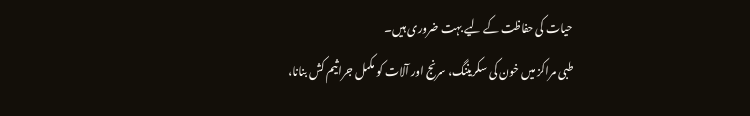حیات کی حفاظت کے لیے بہت ضروری ہیں۔
طبی مراکز میں خون کی سکریننگ، سرنج اور آلات کو مکمل جراثیم کش بنانا،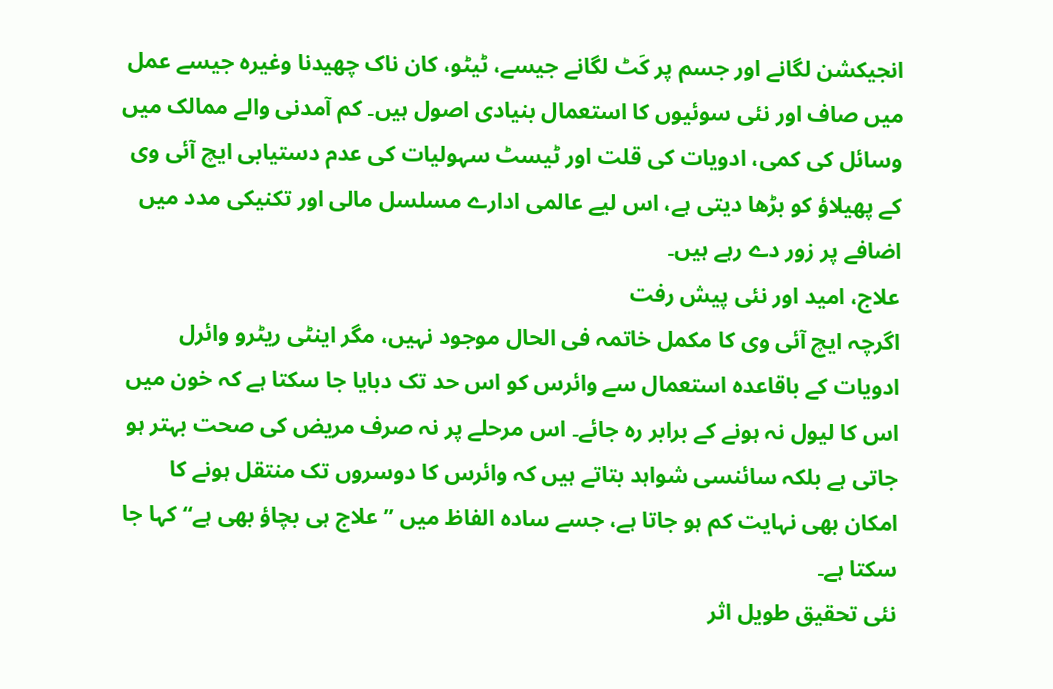انجیکشن لگانے اور جسم پر کَٹ لگانے جیسے، ٹیٹو، کان ناک چھیدنا وغیرہ جیسے عمل میں صاف اور نئی سوئیوں کا استعمال بنیادی اصول ہیں۔ کم آمدنی والے ممالک میں وسائل کی کمی، ادویات کی قلت اور ٹیسٹ سہولیات کی عدم دستیابی ایچ آئی وی کے پھیلاؤ کو بڑھا دیتی ہے، اس لیے عالمی ادارے مسلسل مالی اور تکنیکی مدد میں اضافے پر زور دے رہے ہیں۔
علاج، امید اور نئی پیش رفت
اگرچہ ایچ آئی وی کا مکمل خاتمہ فی الحال موجود نہیں، مگر اینٹی ریٹرو وائرل ادویات کے باقاعدہ استعمال سے وائرس کو اس حد تک دبایا جا سکتا ہے کہ خون میں اس کا لیول نہ ہونے کے برابر رہ جائے۔ اس مرحلے پر نہ صرف مریض کی صحت بہتر ہو جاتی ہے بلکہ سائنسی شواہد بتاتے ہیں کہ وائرس کا دوسروں تک منتقل ہونے کا امکان بھی نہایت کم ہو جاتا ہے، جسے سادہ الفاظ میں ’’علاج ہی بچاؤ بھی ہے‘‘ کہا جا سکتا ہے۔
نئی تحقیق طویل اثر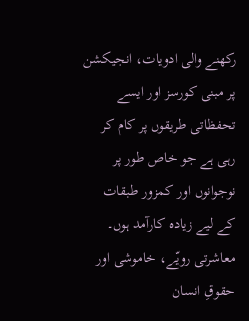رکھنے والی ادویات، انجیکشن پر مبنی کورسز اور ایسے تحفظاتی طریقوں پر کام کر رہی ہے جو خاص طور پر نوجوانوں اور کمزور طبقات کے لیے زیادہ کارآمد ہوں۔
معاشرتی رویّے، خاموشی اور حقوقِ انسان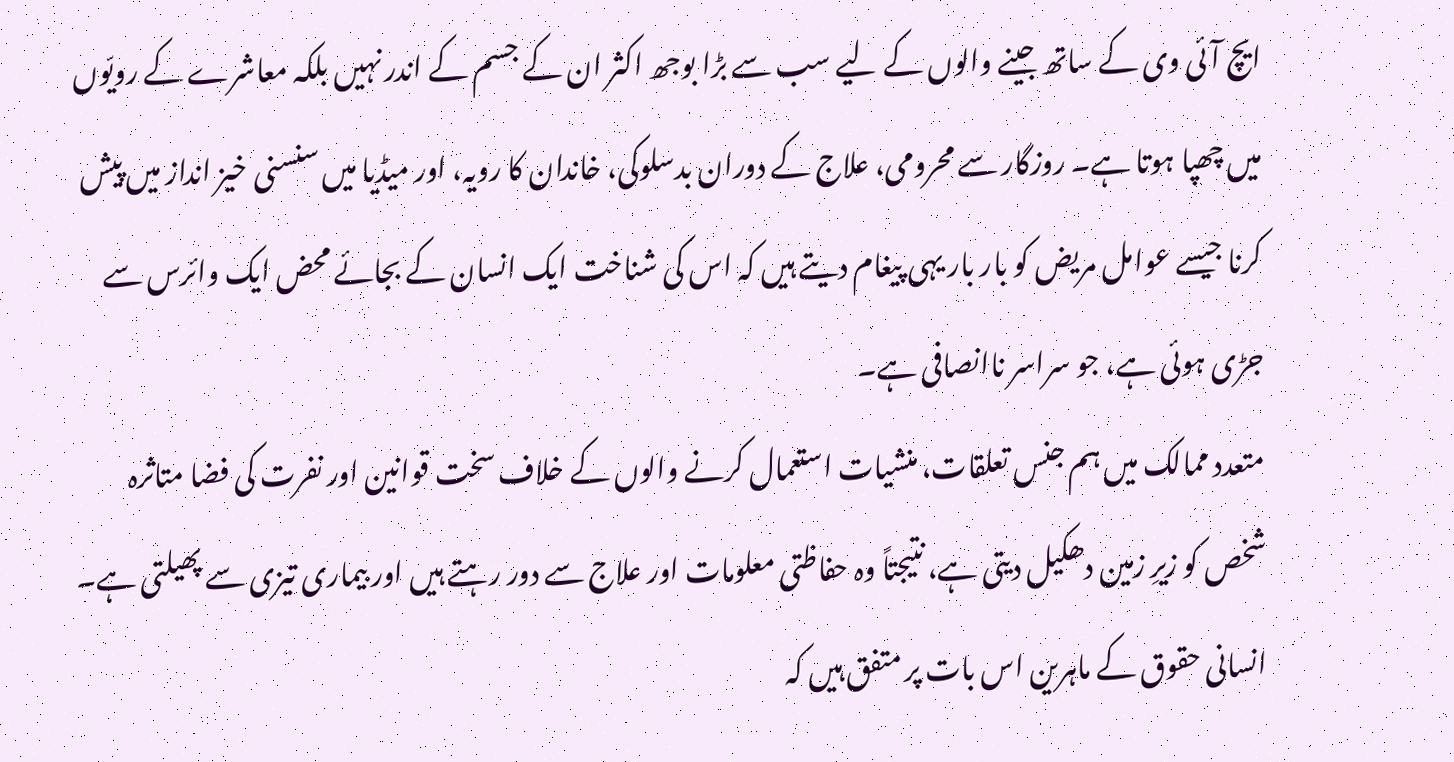ایچ آئی وی کے ساتھ جینے والوں کے لیے سب سے بڑا بوجھ اکثر ان کے جسم کے اندر نہیں بلکہ معاشرے کے رویّوں میں چھپا ہوتا ہے۔ روزگار سے محرومی، علاج کے دوران بدسلوکی، خاندان کا رویہ، اور میڈیا میں سنسنی خیز انداز میں پیش کرنا جیسے عوامل مریض کو بار بار یہی پیغام دیتے ہیں کہ اس کی شناخت ایک انسان کے بجائے محض ایک وائرس سے جڑی ہوئی ہے، جو سراسر ناانصافی ہے۔
متعدد ممالک میں ہم جنس تعلقات، منشیات استعمال کرنے والوں کے خلاف سخت قوانین اور نفرت کی فضا متاثرہ شخص کو زیرِ زمین دھکیل دیتی ہے، نتیجتاً وہ حفاظتی معلومات اور علاج سے دور رہتے ہیں اور بیماری تیزی سے پھیلتی ہے۔
انسانی حقوق کے ماہرین اس بات پر متفق ہیں کہ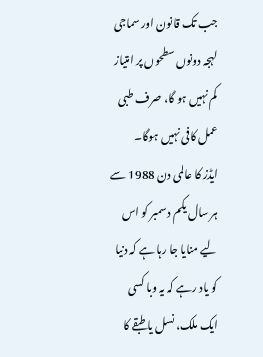جب تک قانون اور سماجی لہجہ دونوں سطحوں پر امتیاز کم نہیں ہو گا، صرف طبی عمل کافی نہیں ہوگا۔
ایڈز کا عالمی دن 1988 سے ہر سال یکم دسمبر کو اس لیے منایا جا رہا ہے کہ دنیا کو یاد رہے کہ یہ وبا کسی ایک ملک، نسل یا طبقے کا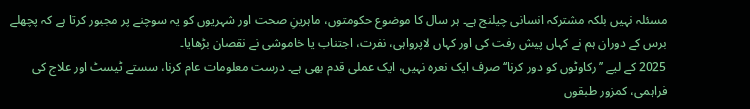مسئلہ نہیں بلکہ مشترکہ انسانی چیلنج ہے۔ ہر سال کا موضوع حکومتوں، ماہرینِ صحت اور شہریوں کو یہ سوچنے پر مجبور کرتا ہے کہ پچھلے برس کے دوران ہم نے کہاں پیش رفت کی اور کہاں لاپرواہی، نفرت، اجتناب یا خاموشی نے نقصان بڑھایا۔
2025 کے لیے ’’رکاوٹوں کو دور کرنا‘‘ صرف ایک نعرہ نہیں، ایک عملی قدم بھی ہے۔ درست معلومات عام کرنا، سستے ٹیسٹ اور علاج کی فراہمی، کمزور طبقوں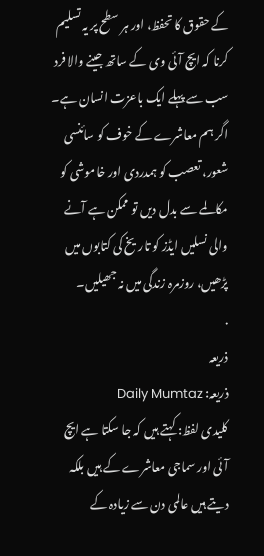کے حقوق کا تحفظ، اور ہر سطح پر یہ تسلیم کرنا کہ ایچ آئی وی کے ساتھ جینے والا فرد سب سے پہلے ایک باعزت انسان ہے۔ اگر ہم معاشرے کے خوف کو سائنسی شعور، تعصب کو ہمدردی اور خاموشی کو مکالمے سے بدل دیں تو ممکن ہے آنے والی نسلیں ایڈز کو تاریخ کی کتابوں میں پڑھیں، روزمرہ زندگی میں نہ جھیلیں۔
.
ذریعہ
ذریعہ: Daily Mumtaz
کلیدی لفظ: کہتے ہیں کہ جا سکتا ہے ایچ آئی اور سماجی معاشرے کے ہیں بلکہ دیتے ہیں عالمی دن سے زیادہ کے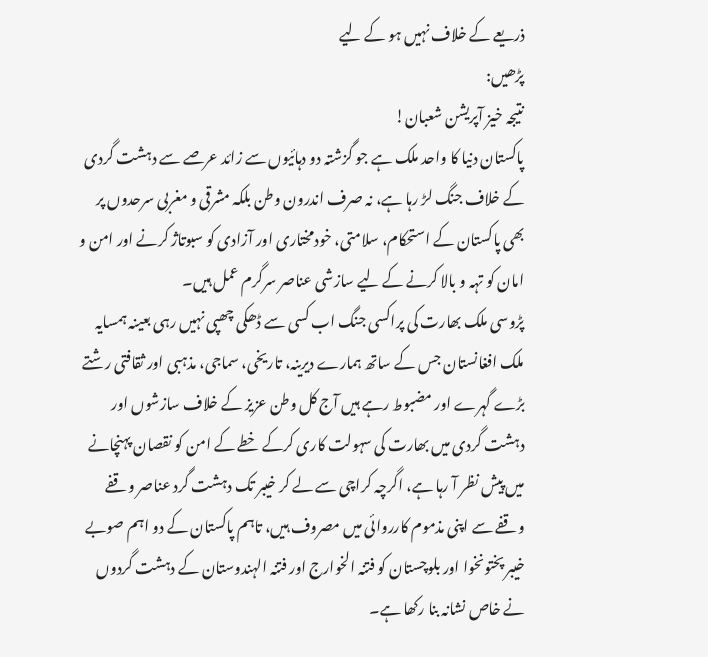ذریعے کے خلاف نہیں ہو کے لیے
پڑھیں:
نتیجہ خیز آپریشن شعبان!
پاکستان دنیا کا واحد ملک ہے جو گزشتہ دو دہائیوں سے زائد عرصے سے دہشت گردی کے خلاف جنگ لڑ رہا ہے، نہ صرف اندرون وطن بلکہ مشرقی و مغربی سرحدوں پر بھی پاکستان کے استحکام، سلامتی، خودمختاری اور آزادی کو سبوتاژ کرنے اور امن و امان کو تہہ و بالا کرنے کے لیے سازشی عناصر سرگرم عمل ہیں۔
پڑوسی ملک بھارت کی پراکسی جنگ اب کسی سے ڈھکی چھپی نہیں رہی بعینہ ہمسایہ ملک افغانستان جس کے ساتھ ہمارے دیرینہ، تاریخی، سماجی، مذہبی اور ثقافتی رشتے بڑے گہرے اور مضبوط رہے ہیں آج کل وطن عزیز کے خلاف سازشوں اور دہشت گردی میں بھارت کی سہولت کاری کرکے خطے کے امن کو نقصان پہنچانے میں پیش نظر آ رہا ہے، اگرچہ کراچی سے لے کر خیبر تک دہشت گرد عناصر وقفے وقفے سے اپنی مذموم کارروائی میں مصروف ہیں، تاہم پاکستان کے دو اہم صوبے خیبر پختونخوا اور بلوچستان کو فتنہ الخوارج اور فتنہ الہندوستان کے دہشت گردوں نے خاص نشانہ بنا رکھا ہے۔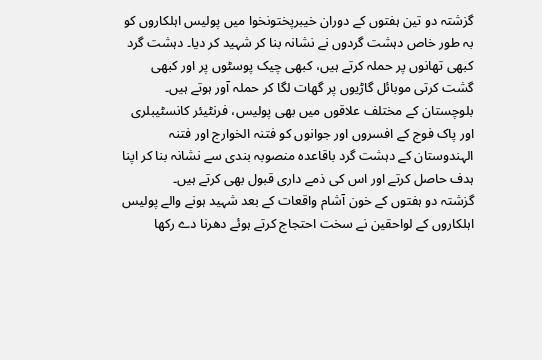گزشتہ دو تین ہفتوں کے دوران خیبرپختونخوا میں پولیس اہلکاروں کو بہ طور خاص دہشت گردوں نے نشانہ بنا کر شہید کر دیا۔ دہشت گرد کبھی تھانوں پر حملہ کرتے ہیں، کبھی چیک پوسٹوں پر اور کبھی گشت کرتی موبائل گاڑیوں پر گھات لگا کر حملہ آور ہوتے ہیں۔ بلوچستان کے مختلف علاقوں میں بھی پولیس، فرنٹیئر کانسٹیبلری اور پاک فوج کے افسروں اور جوانوں کو فتنہ الخوارج اور فتنہ الہندوستان کے دہشت گرد باقاعدہ منصوبہ بندی سے نشانہ بنا کر اپنا ہدف حاصل کرتے اور اس کی ذمے داری قبول بھی کرتے ہیں۔
گزشتہ دو ہفتوں کے خون آشام واقعات کے بعد شہید ہونے والے پولیس اہلکاروں کے لواحقین نے سخت احتجاج کرتے ہوئے دھرنا دے رکھا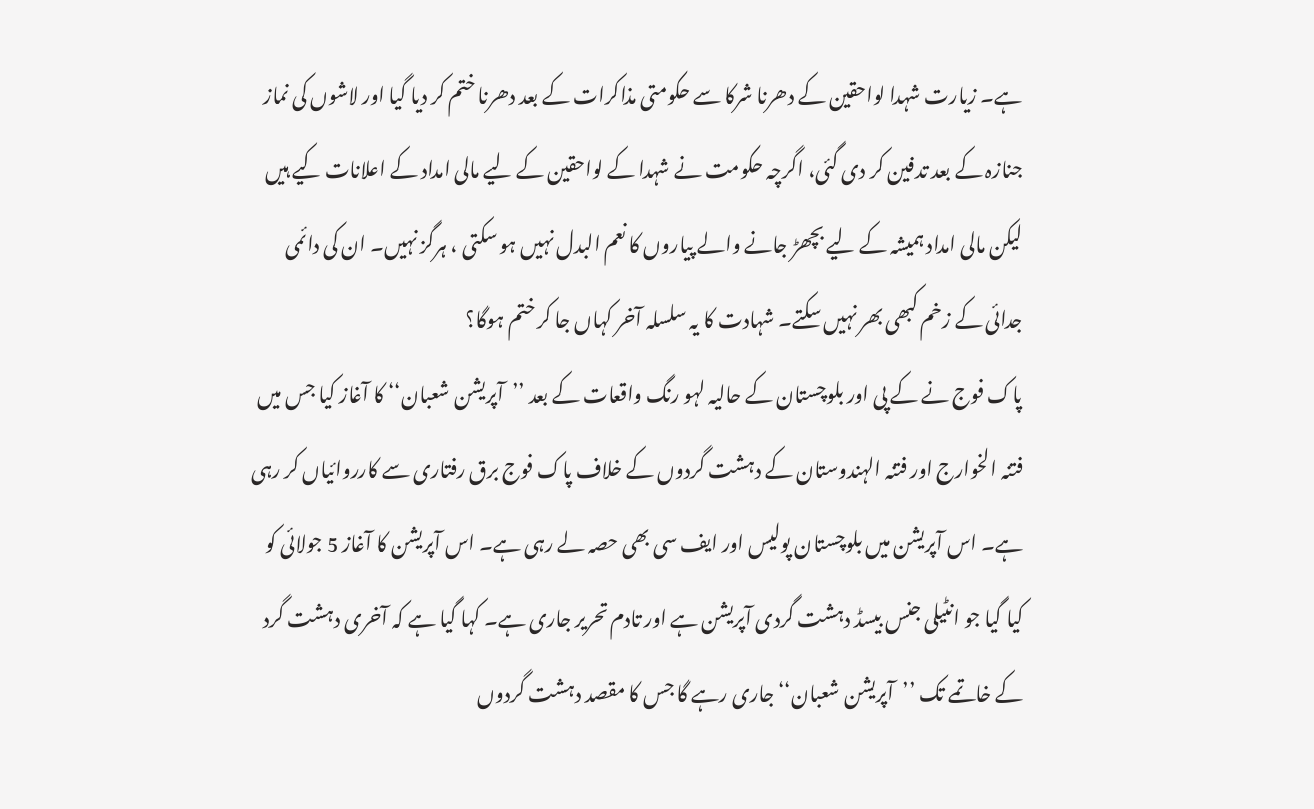ہے۔ زیارت شہدا لواحقین کے دھرنا شرکا سے حکومتی مذاکرات کے بعد دھرنا ختم کر دیا گیا اور لاشوں کی نماز جنازہ کے بعد تدفین کر دی گئی، اگرچہ حکومت نے شہدا کے لواحقین کے لیے مالی امداد کے اعلانات کیے ہیں لیکن مالی امداد ہمیشہ کے لیے بچھڑ جانے والے پیاروں کا نعم البدل نہیں ہو سکتی ، ہرگز نہیں۔ ان کی دائمی جدائی کے زخم کبھی بھر نہیں سکتے۔ شہادت کا یہ سلسلہ آخر کہاں جا کر ختم ہوگا؟
پاک فوج نے کے پی اور بلوچستان کے حالیہ لہو رنگ واقعات کے بعد ’’آپریشن شعبان‘‘ کا آغاز کیا جس میں فتنہ الخوارج اور فتنہ الہندوستان کے دہشت گردوں کے خلاف پاک فوج برق رفتاری سے کارروائیاں کر رہی ہے۔ اس آپریشن میں بلوچستان پولیس اور ایف سی بھی حصہ لے رہی ہے۔ اس آپریشن کا آغاز 5 جولائی کو کیا گیا جو انٹیلی جنس بیسڈ دہشت گردی آپریشن ہے اور تادم تحریر جاری ہے۔ کہا گیا ہے کہ آخری دہشت گرد کے خاتمے تک ’’آپریشن شعبان‘‘ جاری رہے گا جس کا مقصد دہشت گردوں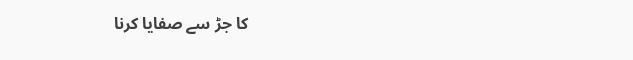کا جڑ سے صفایا کرنا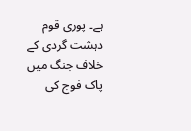ہے۔ پوری قوم دہشت گردی کے خلاف جنگ میں پاک فوج کی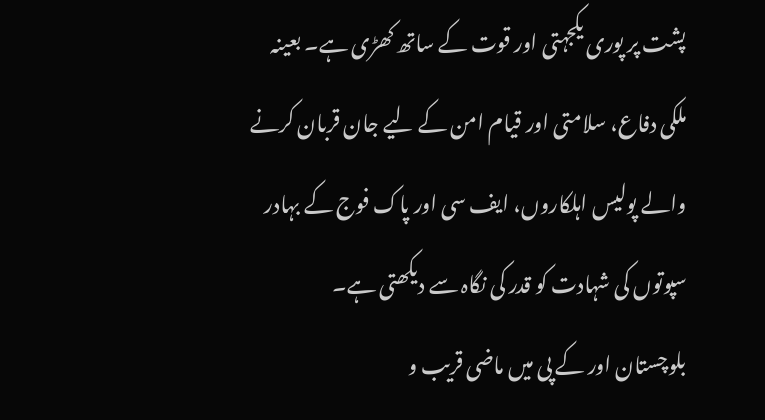پشت پر پوری یکجہتی اور قوت کے ساتھ کھڑی ہے۔ بعینہ ملکی دفاع، سلامتی اور قیام امن کے لیے جان قربان کرنے والے پولیس اہلکاروں، ایف سی اور پاک فوج کے بہادر سپوتوں کی شہادت کو قدر کی نگاہ سے دیکھتی ہے۔
بلوچستان اور کے پی میں ماضی قریب و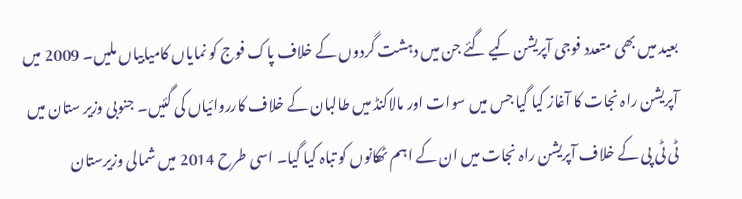بعید میں بھی متعدد فوجی آپریشن کیے گئے جن میں دہشت گردوں کے خلاف پاک فوج کو نمایاں کامیابیاں ملیں۔ 2009 میں آپریشن راہ نجات کا آغاز کیا گیا جس میں سوات اور مالاکنڈ میں طالبان کے خلاف کارروائیاں کی گئیں۔ جنوبی وزیر ستان میں ٹی ٹی پی کے خلاف آپریشن راہ نجات میں ان کے اہم ٹھکانوں کو تباہ کیا گیا۔ اسی طرح 2014 میں شمالی وزیرستان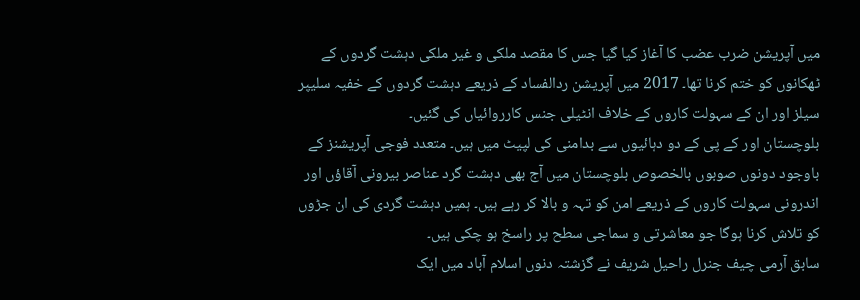میں آپریشن ضرب عضب کا آغاز کیا گیا جس کا مقصد ملکی و غیر ملکی دہشت گردوں کے ٹھکانوں کو ختم کرنا تھا۔ 2017 میں آپریشن ردالفساد کے ذریعے دہشت گردوں کے خفیہ سلیپر سیلز اور ان کے سہولت کاروں کے خلاف انٹیلی جنس کارروائیاں کی گئیں۔
بلوچستان اور کے پی کے دو دہائیوں سے بدامنی کی لپیٹ میں ہیں۔ متعدد فوجی آپریشنز کے باوجود دونوں صوبوں بالخصوص بلوچستان میں آج بھی دہشت گرد عناصر بیرونی آقاؤں اور اندرونی سہولت کاروں کے ذریعے امن کو تہہ و بالا کر رہے ہیں۔ ہمیں دہشت گردی کی ان جڑوں کو تلاش کرنا ہوگا جو معاشرتی و سماجی سطح پر راسخ ہو چکی ہیں۔
سابق آرمی چیف جنرل راحیل شریف نے گزشتہ دنوں اسلام آباد میں ایک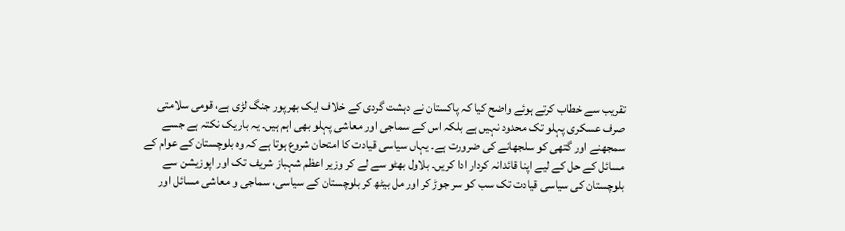تقریب سے خطاب کرتے ہوئے واضح کیا کہ پاکستان نے دہشت گردی کے خلاف ایک بھرپور جنگ لڑی ہے، قومی سلامتی صرف عسکری پہلو تک محدود نہیں ہے بلکہ اس کے سماجی اور معاشی پہلو بھی اہم ہیں۔ یہ باریک نکتہ ہے جسے سمجھنے اور گتھی کو سلجھانے کی ضرورت ہے۔ یہاں سیاسی قیادت کا امتحان شروع ہوتا ہے کہ وہ بلوچستان کے عوام کے مسائل کے حل کے لیے اپنا قائدانہ کردار ادا کریں۔ بلاول بھٹو سے لے کر وزیر اعظم شہباز شریف تک اور اپوزیشن سے بلوچستان کی سیاسی قیادت تک سب کو سر جوڑ کر اور مل بیٹھ کر بلوچستان کے سیاسی، سماجی و معاشی مسائل اور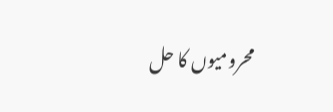محرومیوں کا حل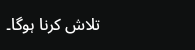تلاش کرنا ہوگا۔